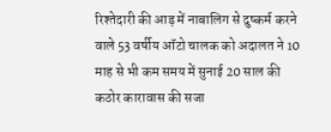रिश्तेदारी की आड़ में नाबालिग से दुष्कर्म करने वाले 53 वर्षीय ऑटो चालक को अदालत ने 10 माह से भी कम समय में सुनाई 20 साल की कठोर कारावास की सजा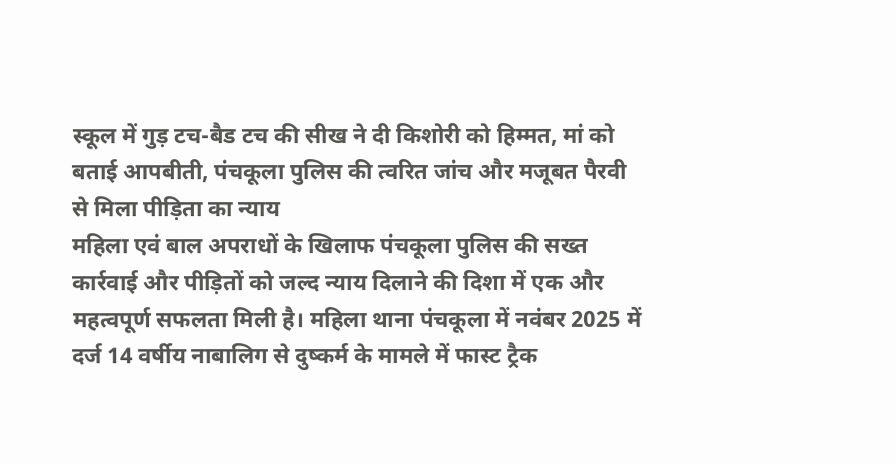स्कूल में गुड़ टच-बैड टच की सीख ने दी किशोरी को हिम्मत, मां को बताई आपबीती, पंचकूला पुलिस की त्वरित जांच और मजूबत पैरवी से मिला पीड़िता का न्याय
महिला एवं बाल अपराधों के खिलाफ पंचकूला पुलिस की सख्त कार्रवाई और पीड़ितों को जल्द न्याय दिलाने की दिशा में एक और महत्वपूर्ण सफलता मिली है। महिला थाना पंचकूला में नवंबर 2025 में दर्ज 14 वर्षीय नाबालिग से दुष्कर्म के मामले में फास्ट ट्रैक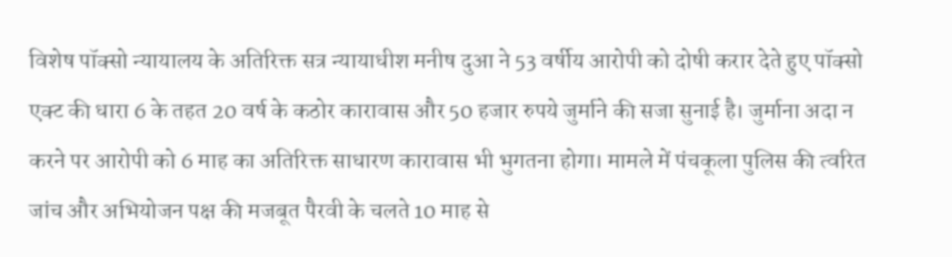विशेष पॉक्सो न्यायालय के अतिरिक्त सत्र न्यायाधीश मनीष दुआ ने 53 वर्षीय आरोपी को दोषी करार देते हुए पॉक्सो एक्ट की धारा 6 के तहत 20 वर्ष के कठोर कारावास और 50 हजार रुपये जुर्माने की सजा सुनाई है। जुर्माना अदा न करने पर आरोपी को 6 माह का अतिरिक्त साधारण कारावास भी भुगतना होगा। मामले में पंचकूला पुलिस की त्वरित जांच और अभियोजन पक्ष की मजबूत पैरवी के चलते 10 माह से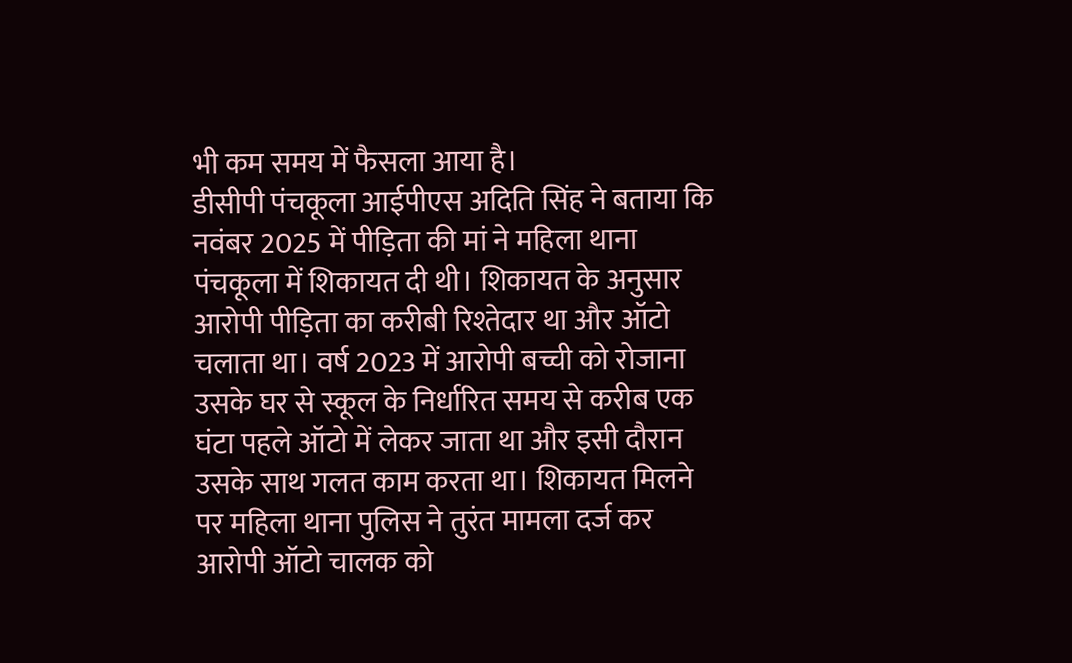भी कम समय में फैसला आया है।
डीसीपी पंचकूला आईपीएस अदिति सिंह ने बताया कि नवंबर 2025 में पीड़िता की मां ने महिला थाना पंचकूला में शिकायत दी थी। शिकायत के अनुसार आरोपी पीड़िता का करीबी रिश्तेदार था और ऑटो चलाता था। वर्ष 2023 में आरोपी बच्ची को रोजाना उसके घर से स्कूल के निर्धारित समय से करीब एक घंटा पहले ऑटो में लेकर जाता था और इसी दौरान उसके साथ गलत काम करता था। शिकायत मिलने पर महिला थाना पुलिस ने तुरंत मामला दर्ज कर आरोपी ऑटो चालक को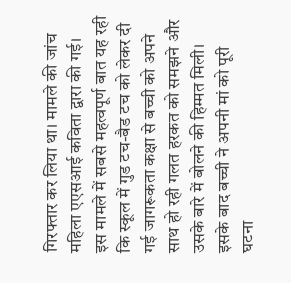गिरफ्तार कर लिया था। मामले की जांच महिला एएसआई कविता द्वारा की गई।
इस मामले में सबसे महत्वपूर्ण बात यह रही कि स्कूल में गुड टच-बैड टच को लेकर दी गई जागरूकता कक्षा से बच्ची को अपने साथ हो रही गलत हरकत को समझने और उसके बारे में बोलने की हिम्मत मिली। इसके बाद बच्ची ने अपनी मां को पूरी घटना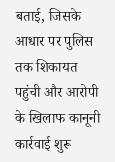बताई, जिसके आधार पर पुलिस तक शिकायत पहुंची और आरोपी के खिलाफ कानूनी कार्रवाई शुरू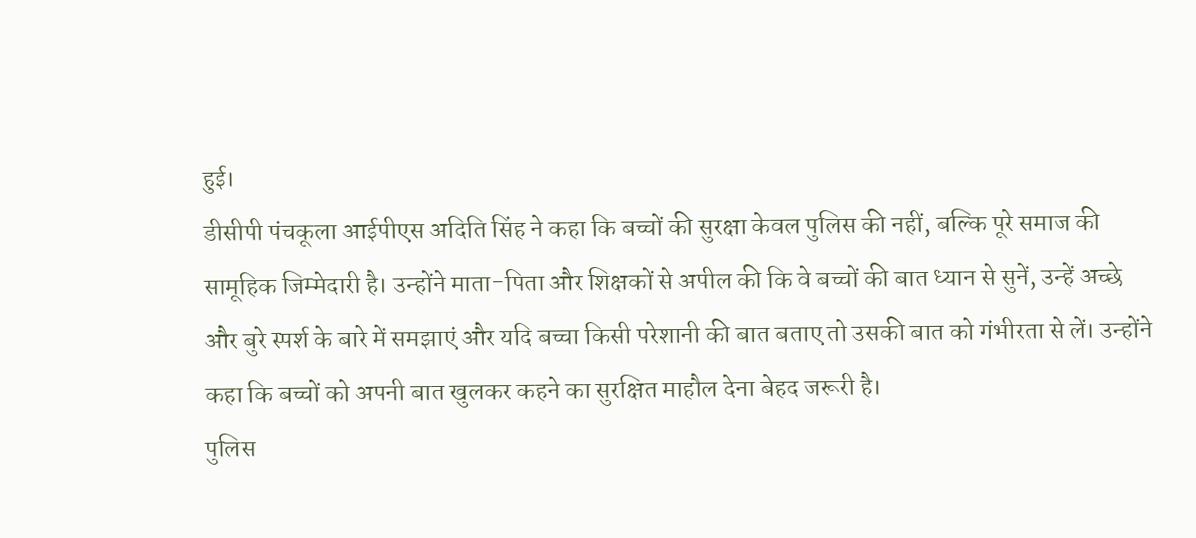हुई।
डीसीपी पंचकूला आईपीएस अदिति सिंह ने कहा कि बच्चों की सुरक्षा केवल पुलिस की नहीं, बल्कि पूरे समाज की सामूहिक जिम्मेदारी है। उन्होंने माता-पिता और शिक्षकों से अपील की कि वे बच्चों की बात ध्यान से सुनें, उन्हें अच्छे और बुरे स्पर्श के बारे में समझाएं और यदि बच्चा किसी परेशानी की बात बताए तो उसकी बात को गंभीरता से लें। उन्होंने कहा कि बच्चों को अपनी बात खुलकर कहने का सुरक्षित माहौल देना बेहद जरूरी है।
पुलिस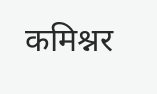कमिश्नर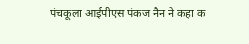पंचकूला आईपीएस पंकज नैन ने कहा क